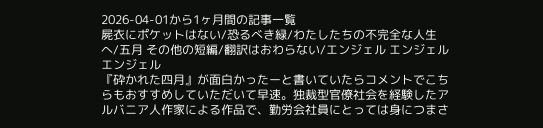2026-04-01から1ヶ月間の記事一覧
屍衣にポケットはない/恐るべき緑/わたしたちの不完全な人生へ/五月 その他の短編/翻訳はおわらない/エンジェル エンジェル エンジェル
『砕かれた四月』が面白かったーと書いていたらコメントでこちらもおすすめしていただいて早速。独裁型官僚社会を経験したアルバニア人作家による作品で、勤労会社員にとっては身につまさ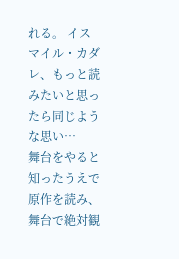れる。 イスマイル・カダレ、もっと読みたいと思ったら同じような思い…
舞台をやると知ったうえで原作を読み、舞台で絶対観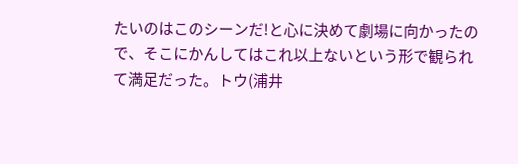たいのはこのシーンだ!と心に決めて劇場に向かったので、そこにかんしてはこれ以上ないという形で観られて満足だった。トウ(浦井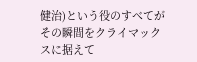健治)という役のすべてがその瞬間をクライマックスに据えて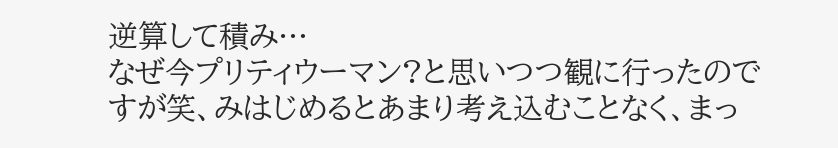逆算して積み…
なぜ今プリティウーマン?と思いつつ観に行ったのですが笑、みはじめるとあまり考え込むことなく、まっ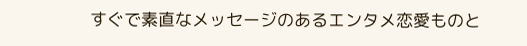すぐで素直なメッセージのあるエンタメ恋愛ものと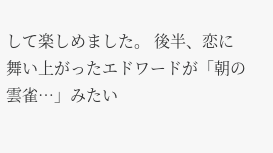して楽しめました。 後半、恋に舞い上がったエドワードが「朝の雲雀…」みたい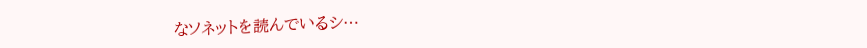なソネットを読んでいるシ…